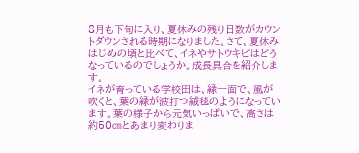8月も下旬に入り、夏休みの残り日数がカウントダウンされる時期になりました。さて、夏休みはじめの頃と比べて、イネやサトウキビはどうなっているのでしょうか。成長具合を紹介します。
イネが育っている学校田は、緑一面で、風が吹くと、葉の緑が波打つ絨毯のようになっています。葉の様子から元気いっぱいで、高さは約50㎝とあまり変わりま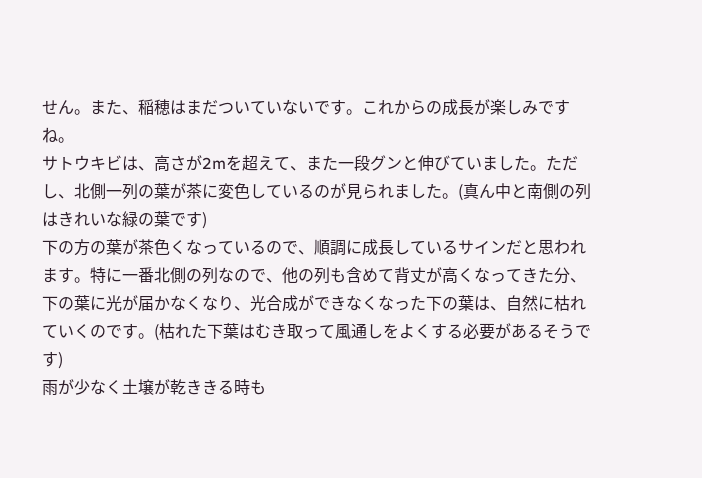せん。また、稲穂はまだついていないです。これからの成長が楽しみですね。
サトウキビは、高さが2mを超えて、また一段グンと伸びていました。ただし、北側一列の葉が茶に変色しているのが見られました。(真ん中と南側の列はきれいな緑の葉です)
下の方の葉が茶色くなっているので、順調に成長しているサインだと思われます。特に一番北側の列なので、他の列も含めて背丈が高くなってきた分、下の葉に光が届かなくなり、光合成ができなくなった下の葉は、自然に枯れていくのです。(枯れた下葉はむき取って風通しをよくする必要があるそうです)
雨が少なく土壌が乾ききる時も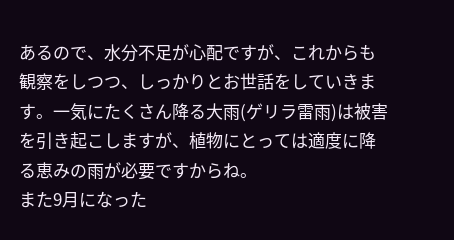あるので、水分不足が心配ですが、これからも観察をしつつ、しっかりとお世話をしていきます。一気にたくさん降る大雨(ゲリラ雷雨)は被害を引き起こしますが、植物にとっては適度に降る恵みの雨が必要ですからね。
また9月になった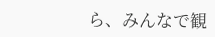ら、みんなで観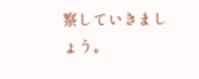察していきましょう。